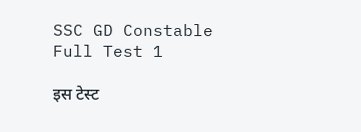SSC GD Constable Full Test 1

इस टेस्ट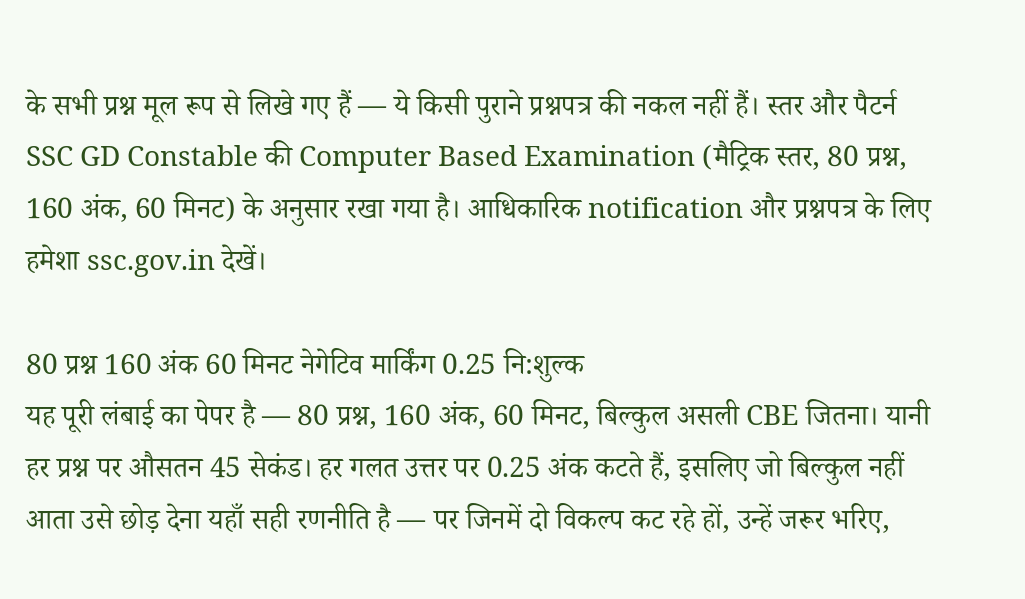के सभी प्रश्न मूल रूप से लिखे गए हैं — ये किसी पुराने प्रश्नपत्र की नकल नहीं हैं। स्तर और पैटर्न SSC GD Constable की Computer Based Examination (मैट्रिक स्तर, 80 प्रश्न, 160 अंक, 60 मिनट) के अनुसार रखा गया है। आधिकारिक notification और प्रश्नपत्र के लिए हमेशा ssc.gov.in देखें।

80 प्रश्न 160 अंक 60 मिनट नेगेटिव मार्किंग 0.25 नि:शुल्क
यह पूरी लंबाई का पेपर है — 80 प्रश्न, 160 अंक, 60 मिनट, बिल्कुल असली CBE जितना। यानी हर प्रश्न पर औसतन 45 सेकंड। हर गलत उत्तर पर 0.25 अंक कटते हैं, इसलिए जो बिल्कुल नहीं आता उसे छोड़ देना यहाँ सही रणनीति है — पर जिनमें दो विकल्प कट रहे हों, उन्हें जरूर भरिए,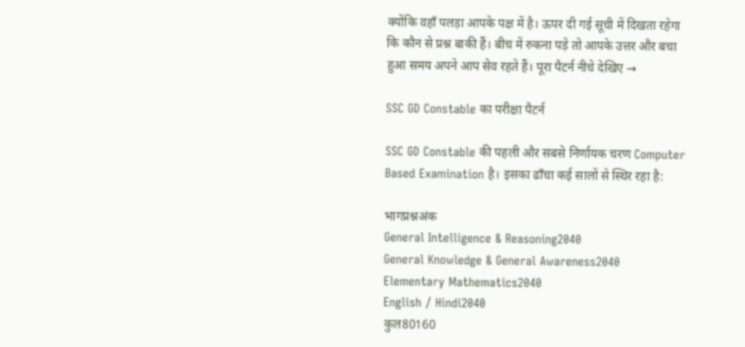क्योंकि वहाँ पलड़ा आपके पक्ष में है। ऊपर दी गई सूची में दिखता रहेगा कि कौन से प्रश्न बाकी हैं। बीच में रुकना पड़े तो आपके उत्तर और बचा हुआ समय अपने आप सेव रहते हैं। पूरा पैटर्न नीचे देखिए →

SSC GD Constable का परीक्षा पैटर्न

SSC GD Constable की पहली और सबसे निर्णायक चरण Computer Based Examination है। इसका ढाँचा कई सालों से स्थिर रहा है:

भागप्रश्नअंक
General Intelligence & Reasoning2040
General Knowledge & General Awareness2040
Elementary Mathematics2040
English / Hindi2040
कुल80160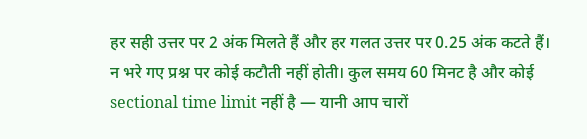हर सही उत्तर पर 2 अंक मिलते हैं और हर गलत उत्तर पर 0.25 अंक कटते हैं। न भरे गए प्रश्न पर कोई कटौती नहीं होती। कुल समय 60 मिनट है और कोई sectional time limit नहीं है — यानी आप चारों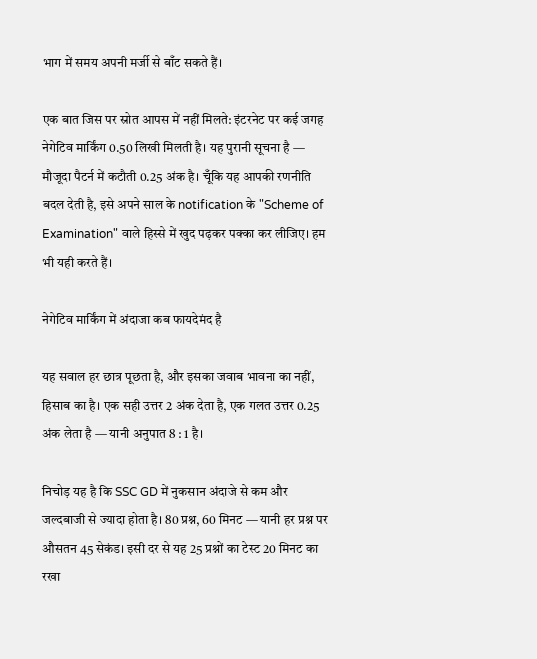भाग में समय अपनी मर्जी से बाँट सकते हैं।

एक बात जिस पर स्रोत आपस में नहीं मिलते: इंटरनेट पर कई जगह नेगेटिव मार्किंग 0.50 लिखी मिलती है। यह पुरानी सूचना है — मौजूदा पैटर्न में कटौती 0.25 अंक है। चूँकि यह आपकी रणनीति बदल देती है, इसे अपने साल के notification के "Scheme of Examination" वाले हिस्से में खुद पढ़कर पक्का कर लीजिए। हम भी यही करते हैं।

नेगेटिव मार्किंग में अंदाजा कब फायदेमंद है

यह सवाल हर छात्र पूछता है, और इसका जवाब भावना का नहीं, हिसाब का है। एक सही उत्तर 2 अंक देता है, एक गलत उत्तर 0.25 अंक लेता है — यानी अनुपात 8 : 1 है।

निचोड़ यह है कि SSC GD में नुकसान अंदाजे से कम और जल्दबाजी से ज्यादा होता है। 80 प्रश्न, 60 मिनट — यानी हर प्रश्न पर औसतन 45 सेकंड। इसी दर से यह 25 प्रश्नों का टेस्ट 20 मिनट का रखा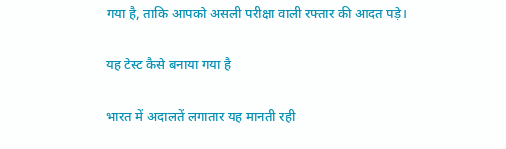गया है, ताकि आपको असली परीक्षा वाली रफ्तार की आदत पड़े।

यह टेस्ट कैसे बनाया गया है

भारत में अदालतें लगातार यह मानती रही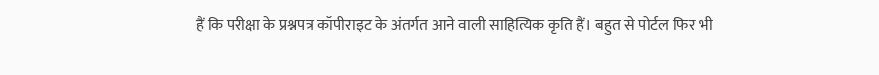हैं कि परीक्षा के प्रश्नपत्र कॉपीराइट के अंतर्गत आने वाली साहित्यिक कृति हैं। बहुत से पोर्टल फिर भी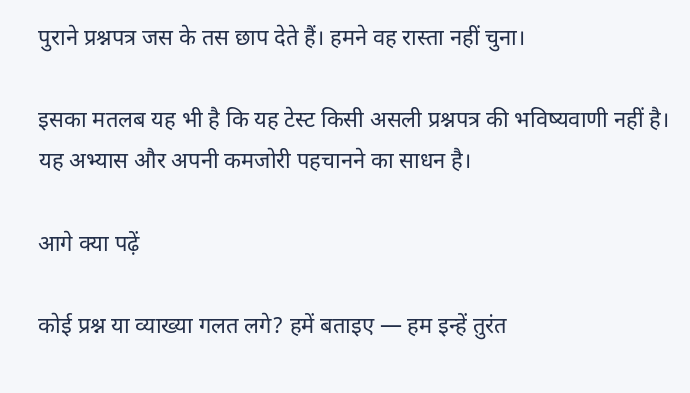पुराने प्रश्नपत्र जस के तस छाप देते हैं। हमने वह रास्ता नहीं चुना।

इसका मतलब यह भी है कि यह टेस्ट किसी असली प्रश्नपत्र की भविष्यवाणी नहीं है। यह अभ्यास और अपनी कमजोरी पहचानने का साधन है।

आगे क्या पढ़ें

कोई प्रश्न या व्याख्या गलत लगे? हमें बताइए — हम इन्हें तुरंत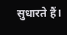सुधारते हैं।